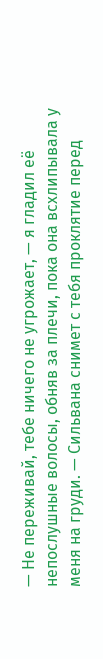— Не переживай, тебе ничего не угрожает, — я гладил её непослушные волосы, обняв за плечи, пока она всхлипывала у меня на груди. — Сильвана снимет с тебя проклятие перед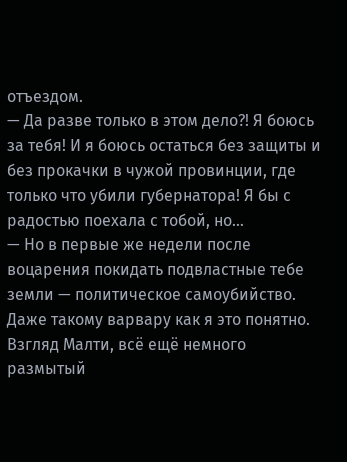отъездом.
— Да разве только в этом дело?! Я боюсь за тебя! И я боюсь остаться без защиты и без прокачки в чужой провинции, где только что убили губернатора! Я бы с радостью поехала с тобой, но…
— Но в первые же недели после воцарения покидать подвластные тебе земли — политическое самоубийство. Даже такому варвару как я это понятно.
Взгляд Малти, всё ещё немного размытый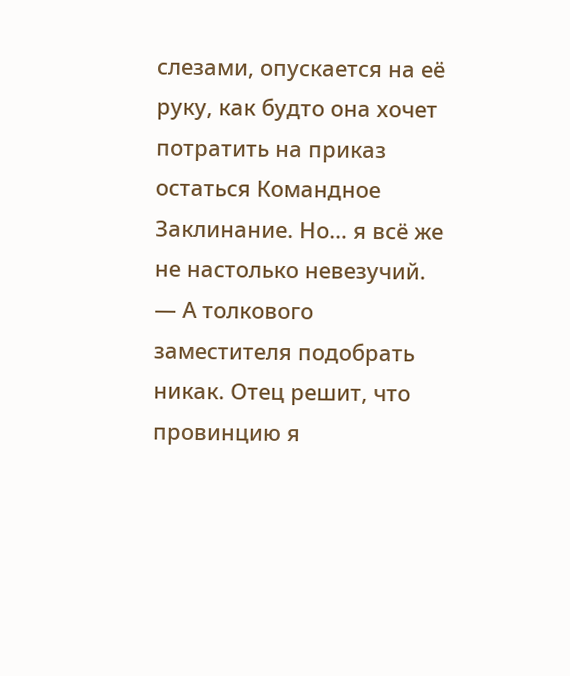слезами, опускается на её руку, как будто она хочет потратить на приказ остаться Командное Заклинание. Но… я всё же не настолько невезучий.
— А толкового заместителя подобрать никак. Отец решит, что провинцию я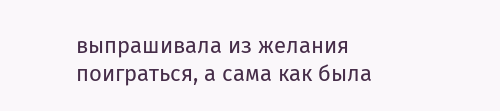выпрашивала из желания поиграться, а сама как была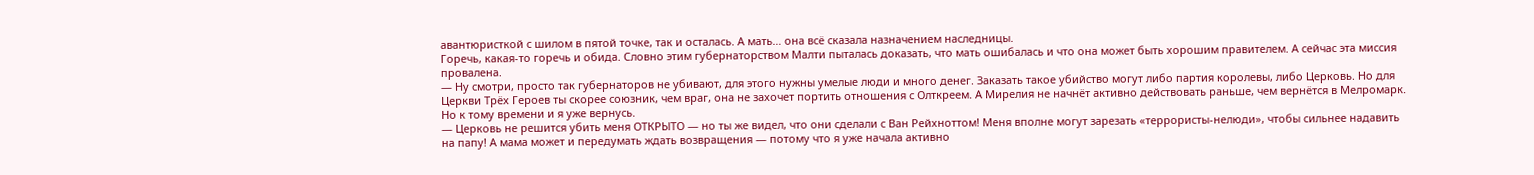авантюристкой с шилом в пятой точке, так и осталась. А мать… она всё сказала назначением наследницы.
Горечь, какая-то горечь и обида. Словно этим губернаторством Малти пыталась доказать, что мать ошибалась и что она может быть хорошим правителем. А сейчас эта миссия провалена.
— Ну смотри, просто так губернаторов не убивают, для этого нужны умелые люди и много денег. Заказать такое убийство могут либо партия королевы, либо Церковь. Но для Церкви Трёх Героев ты скорее союзник, чем враг, она не захочет портить отношения с Олткреем. А Мирелия не начнёт активно действовать раньше, чем вернётся в Мелромарк. Но к тому времени и я уже вернусь.
— Церковь не решится убить меня ОТКРЫТО — но ты же видел, что они сделали с Ван Рейхноттом! Меня вполне могут зарезать «террористы-нелюди», чтобы сильнее надавить на папу! А мама может и передумать ждать возвращения — потому что я уже начала активно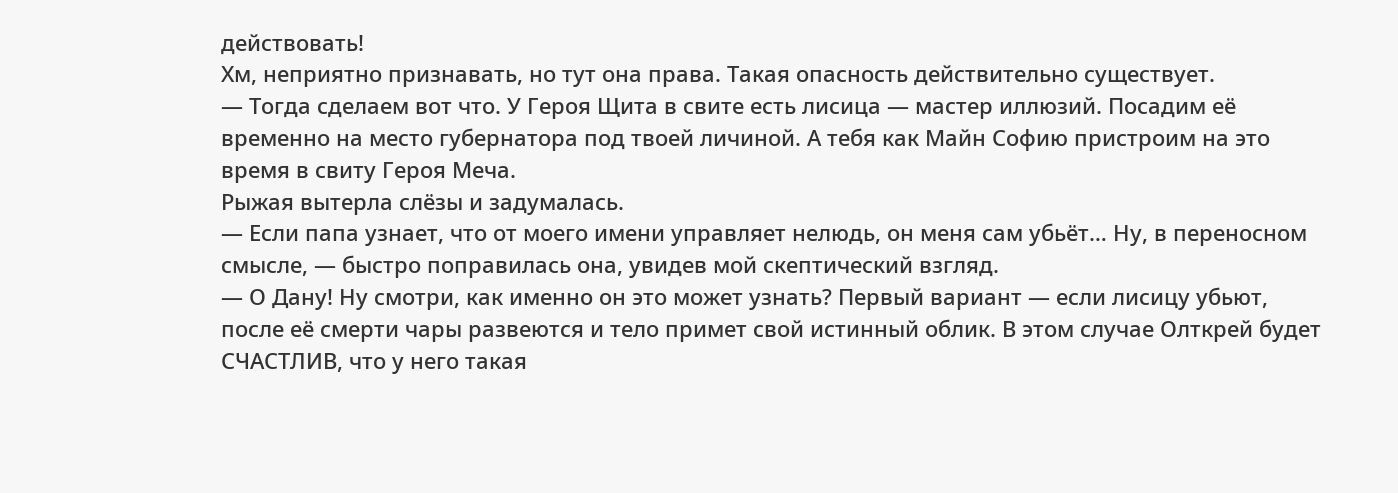действовать!
Хм, неприятно признавать, но тут она права. Такая опасность действительно существует.
— Тогда сделаем вот что. У Героя Щита в свите есть лисица — мастер иллюзий. Посадим её временно на место губернатора под твоей личиной. А тебя как Майн Софию пристроим на это время в свиту Героя Меча.
Рыжая вытерла слёзы и задумалась.
— Если папа узнает, что от моего имени управляет нелюдь, он меня сам убьёт… Ну, в переносном смысле, — быстро поправилась она, увидев мой скептический взгляд.
— О Дану! Ну смотри, как именно он это может узнать? Первый вариант — если лисицу убьют, после её смерти чары развеются и тело примет свой истинный облик. В этом случае Олткрей будет СЧАСТЛИВ, что у него такая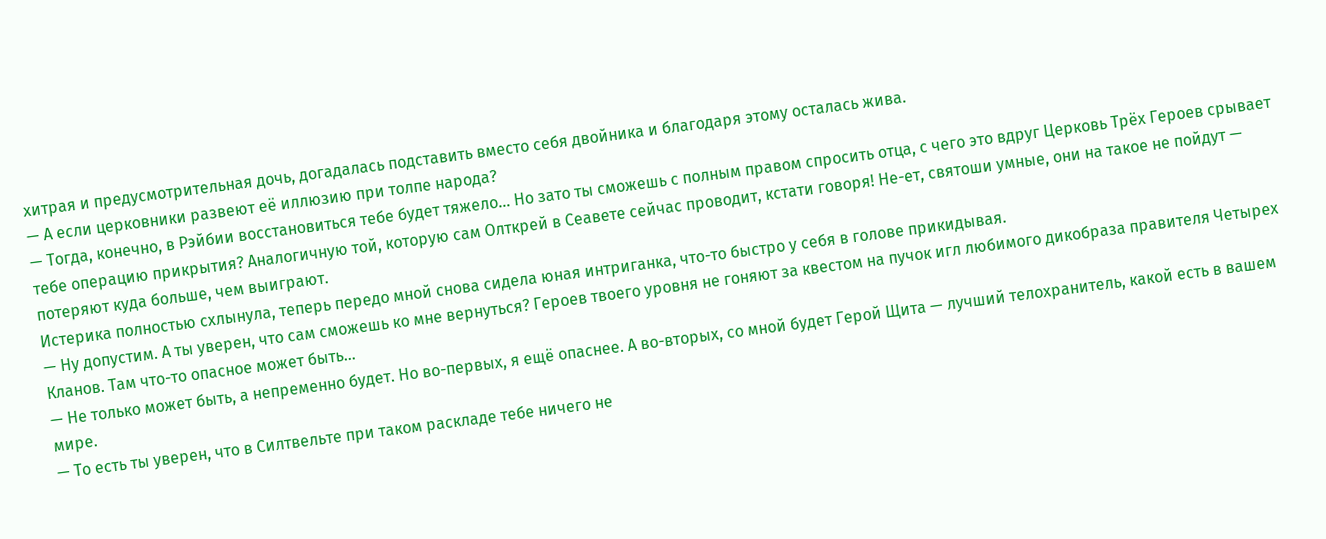хитрая и предусмотрительная дочь, догадалась подставить вместо себя двойника и благодаря этому осталась жива.
— А если церковники развеют её иллюзию при толпе народа?
— Тогда, конечно, в Рэйбии восстановиться тебе будет тяжело… Но зато ты сможешь с полным правом спросить отца, с чего это вдруг Церковь Трёх Героев срывает тебе операцию прикрытия? Аналогичную той, которую сам Олткрей в Сеавете сейчас проводит, кстати говоря! Не-ет, святоши умные, они на такое не пойдут — потеряют куда больше, чем выиграют.
Истерика полностью схлынула, теперь передо мной снова сидела юная интриганка, что-то быстро у себя в голове прикидывая.
— Ну допустим. А ты уверен, что сам сможешь ко мне вернуться? Героев твоего уровня не гоняют за квестом на пучок игл любимого дикобраза правителя Четырех Кланов. Там что-то опасное может быть…
— Не только может быть, а непременно будет. Но во-первых, я ещё опаснее. А во-вторых, со мной будет Герой Щита — лучший телохранитель, какой есть в вашем мире.
— То есть ты уверен, что в Силтвельте при таком раскладе тебе ничего не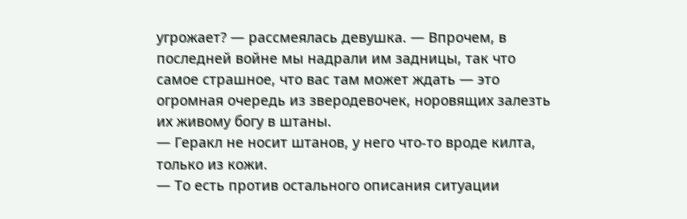угрожает? — рассмеялась девушка. — Впрочем, в последней войне мы надрали им задницы, так что самое страшное, что вас там может ждать — это огромная очередь из зверодевочек, норовящих залезть их живому богу в штаны.
— Геракл не носит штанов, у него что-то вроде килта, только из кожи.
— То есть против остального описания ситуации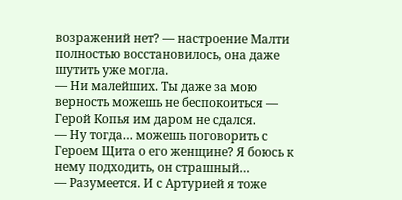возражений нет? — настроение Малти полностью восстановилось, она даже шутить уже могла.
— Ни малейших. Ты даже за мою верность можешь не беспокоиться — Герой Копья им даром не сдался.
— Ну тогда… можешь поговорить с Героем Щита о его женщине? Я боюсь к нему подходить, он страшный…
— Разумеется. И с Артурией я тоже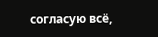согласую всё,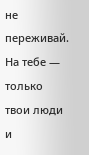не переживай. На тебе — только твои люди и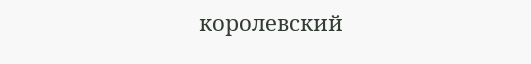королевский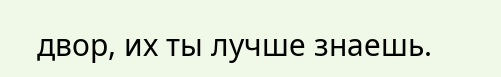двор, их ты лучше знаешь.